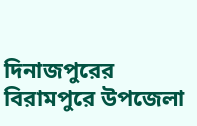দিনাজপুরের বিরামপুরে উপজেলা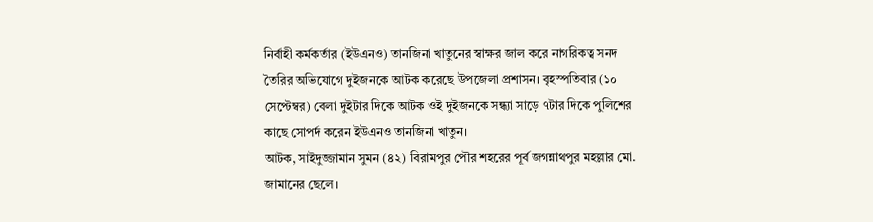নির্বাহী কর্মকর্তার (ইউএনও) তানজিনা খাতুনের স্বাক্ষর জাল করে নাগরিকত্ব সনদ তৈরির অভিযোগে দুইজনকে আটক করেছে উপজেলা প্রশাসন। বৃহস্পতিবার (১০ সেপ্টেম্বর) বেলা দুইটার দিকে আটক ওই দুইজনকে সন্ধ্যা সাড়ে ৭টার দিকে পুলিশের কাছে সোপর্দ করেন ইউএনও তানজিনা খাতুন।
আটক, সাইদুজ্জামান সুমন (৪২) বিরামপুর পৌর শহরের পূর্ব জগন্নাথপুর মহল্লার মো. জামানের ছেলে।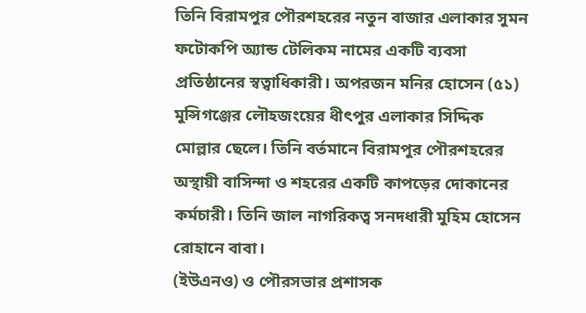তিনি বিরামপুর পৌরশহরের নতুন বাজার এলাকার সুমন ফটোকপি অ্যান্ড টেলিকম নামের একটি ব্যবসা প্রতিষ্ঠানের স্বত্বাধিকারী। অপরজন মনির হোসেন (৫১) মুন্সিগঞ্জের লৌহজংয়ের ধীৎপুর এলাকার সিদ্দিক মোল্লার ছেলে। তিনি বর্তমানে বিরামপুর পৌরশহরের অস্থায়ী বাসিন্দা ও শহরের একটি কাপড়ের দোকানের কর্মচারী। তিনি জাল নাগরিকত্ব সনদধারী মুহিম হোসেন রোহানে বাবা।
(ইউএনও) ও পৌরসভার প্রশাসক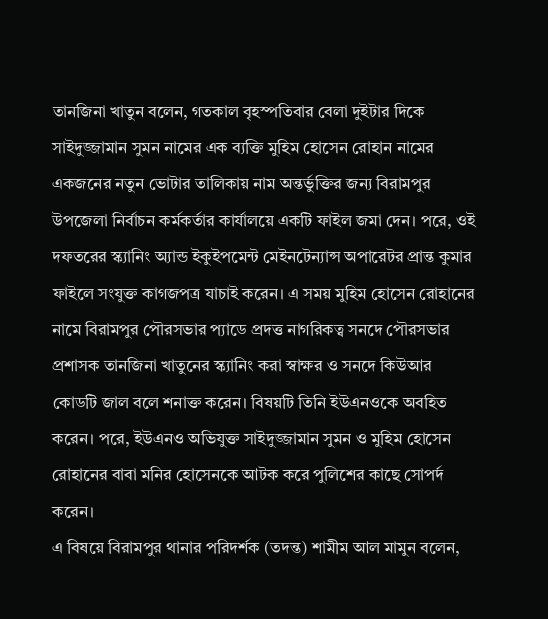তানজিনা খাতুন বলেন, গতকাল বৃহস্পতিবার বেলা দুইটার দিকে সাইদুজ্জামান সুমন নামের এক ব্যক্তি মুহিম হোসেন রোহান নামের একজনের নতুন ভোটার তালিকায় নাম অন্তর্ভুক্তির জন্য বিরামপুর উপজেলা নির্বাচন কর্মকর্তার কার্যালয়ে একটি ফাইল জমা দেন। পরে, ওই দফতরের স্ক্যানিং অ্যান্ড ইকুইপমেন্ট মেইনটেন্যান্স অপারেটর প্রান্ত কুমার ফাইলে সংযুক্ত কাগজপত্র যাচাই করেন। এ সময় মুহিম হোসেন রোহানের নামে বিরামপুর পৌরসভার প্যাডে প্রদত্ত নাগরিকত্ব সনদে পৌরসভার প্রশাসক তানজিনা খাতুনের স্ক্যানিং করা স্বাক্ষর ও সনদে কিউআর কোডটি জাল বলে শনাক্ত করেন। বিষয়টি তিনি ইউএনওকে অবহিত করেন। পরে, ইউএনও অভিযুক্ত সাইদুজ্জামান সুমন ও মুহিম হোসেন রোহানের বাবা মনির হোসেনকে আটক করে পুলিশের কাছে সোপর্দ করেন।
এ বিষয়ে বিরামপুর থানার পরিদর্শক (তদন্ত) শামীম আল মামুন বলেন,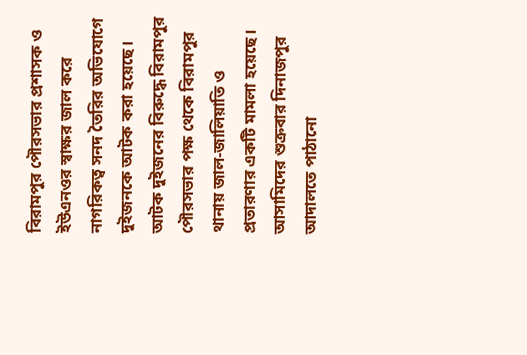বিরামপুর পৌরসভার প্রশাসক ও ইউএনওর স্বাক্ষর জাল করে নাগরিকত্ব সনদ তৈরির অভিযোগে দুইজনকে আটক করা হয়েছে। আটক দুইজনের বিরুদ্ধে বিরামপুর পৌরসভার পক্ষ থেকে বিরামপুর থানায় জাল-জালিয়াতি ও প্রতারণার একটি মামলা হয়েছে। আসামিদের শুক্রবার দিনাজপুর আদালতে পাঠানো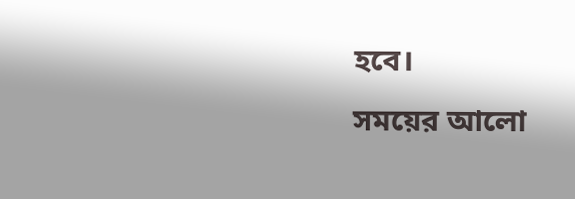হবে।
সময়ের আলো